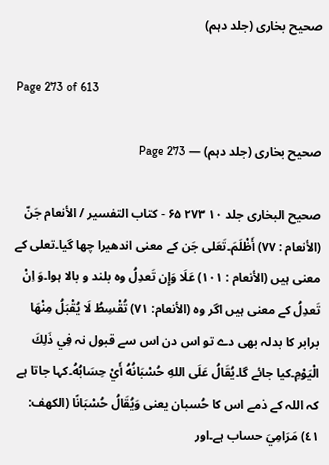صحیح بخاری (جلد دہم)

Page 273 of 613

صحیح بخاری (جلد دہم) — Page 273

صحيح البخاری جلد ۱۰ ۲۷۳ ۶۵ - كتاب التفسير / الأنعام جَنّ (الأنعام : ٧٧) أَظْلَمَ۔تَعَلى جَن کے معنی اندھیرا چھا گیا۔تعلی کے معنی ہیں (الأنعام : ١٠١) عَلَا وَإِن تَعدِلُ وہ بلند و بالا ہوا۔وَ اِنْ تَعدِلُ کے معنی ہیں اگر وہ (الأنعام: ۷۱) تُقْسِطُ لَا يُقْبَلُ مِنْهَا برابر کا بدلہ بھی دے تو اس دن اس سے قبول نہ فِي ذَلِكَ الْيَوْمِ۔کیا جائے گا۔يُقَالُ عَلَى اللهِ حُسْبَانُهُ أَيْ حِسَابُهُ۔کہا جاتا ہے کہ اللہ کے ذمے اس کا حُسبان یعنی وَيُقَالُ حُسْبَانًا (الكهف: ٤١) مَرَامِيَ حساب ہے۔اور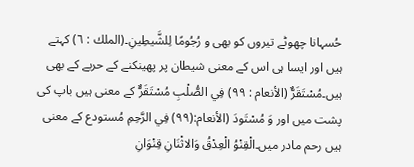حُسہانا چھوٹے تیروں کو بھی و رُجُومًا لِلشَّيطِينِ۔(الملك : ٦) کہتے ہیں اور ایسا ہی اس کے معنی شیطان پر پھینکنے کے حربے کے بھی ہیں۔مُسْتَقَرٌّ (الأنعام : ۹۹) فِي الصُّلْبِ مُسْتَقَرٌّ کے معنی ہیں باپ کی پشت میں اور وَ مُسْتَودَ (الأنعام:(۹۹) فِي الرَّحِمِ مُستودع کے معنی ہیں رحم مادر میں۔الْقِنْوُ الْعِدْقُ وَالاثْنَانِ قِنْوَانِ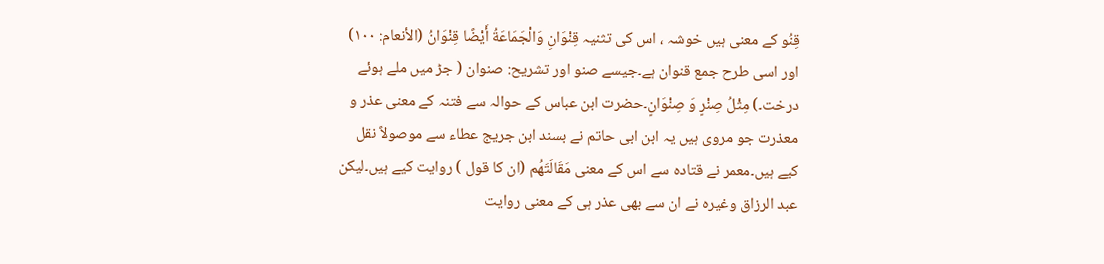قِنُو کے معنی ہیں خوشہ ، اس کی تثنیہ قِنْوَانِ وَالْجَمَاعَةُ أَيْضًا قِنْوَانُ (الأنعام: ۱۰۰) اور اسی طرح جمع قنوان ہے۔جیسے صنو اور تشریح: صنوان ( جڑ میں ملے ہوئے درخت۔) مِثْلُ صِنْرٍ وَ صِنْوَانٍ۔حضرت ابن عباس کے حوالہ سے فتنہ کے معنی عذر و معذرت جو مروی ہیں یہ ابن ابی حاتم نے بسند ابن جریج عطاء سے موصولاً نقل کیے ہیں۔معمر نے قتادہ سے اس کے معنی مَقَالَتَهُم (ان کا قول ) روایت کیے ہیں۔لیکن عبد الرزاق وغیرہ نے ان سے بھی عذر ہی کے معنی روایت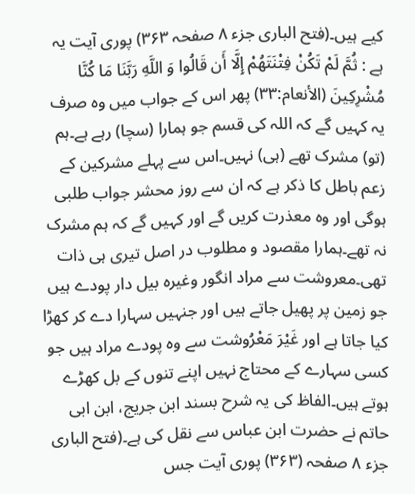کیے ہیں۔(فتح الباری جزء ۸ صفحہ ۳۶۳) پوری آیت یہ ہے : ثُمَّ لَمْ تَكُنْ فِتْنَتَهُمْ إِلَّا أَن قَالُوا وَ اللَّهِ رَبَّنَا مَا كُنَّا مُشْرِكِينَ (الأنعام:۳۳) پھر اس کے جواب میں وہ صرف یہ کہیں گے کہ اللہ کی قسم جو ہمارا (سچا) رہے ہے۔ہم (تو) مشرک تھے (ہی) نہیں۔اس سے پہلے مشرکین کے زعم باطل کا ذکر ہے کہ ان سے روز محشر جواب طلبی ہوگی اور وہ معذرت کریں گے اور کہیں گے کہ ہم مشرک نہ تھے۔ہمارا مقصود و مطلوب در اصل تیری ہی ذات تھی۔معروشت سے مراد انگور وغیرہ بیل دار پودے ہیں جو زمین پر پھیل جاتے ہیں اور جنہیں سہارا دے کر کھڑا کیا جاتا ہے اور غَيْرَ مَعْرُوشت سے وہ پودے مراد ہیں جو کسی سہارے کے محتاج نہیں اپنے تنوں کے بل کھڑے ہوتے ہیں۔الفاظ کی یہ شرح بسند ابن جریج، ابن ابی حاتم نے حضرت ابن عباس سے نقل کی ہے۔(فتح الباری جزء ۸ صفحہ (۳۶۳) پوری آیت جس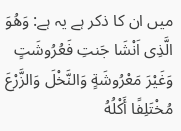میں ان کا ذکر ہے یہ ہے: وَهُوَ الَّذِى اَنْشَا جَنتِ فَعُرُوشَتٍ وَغَيْرَ مَعْرُوشَةٍ وَالنَّخْلَ وَالزَّرْعَ مُخْتَلِفًا أَكْلُهُ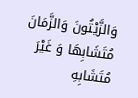وَالزَّيْتُونَ وَالزَّمَانَ مُتَشَابِهَا وَ غَيْرَ مُتَشَابِهِ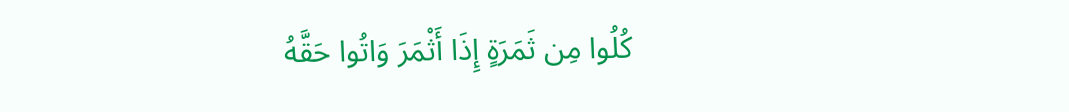كُلُوا مِن ثَمَرَةٍ إِذَا أَثْمَرَ وَاتُوا حَقَّهُ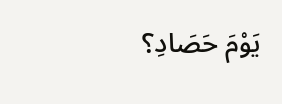يَوْمَ حَصَادِ؟